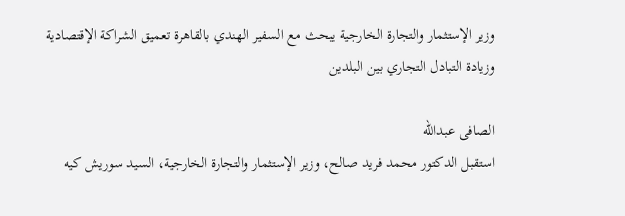وزير الإستثمار والتجارة الخارجية يبحث مع السفير الهندي بالقاهرة تعميق الشراكة الإقتصادية وزيادة التبادل التجاري بين البلدين

الصافى عبدالله
استقبل الدكتور محمد فريد صالح، وزير الإستثمار والتجارة الخارجية، السيد سوريش كيه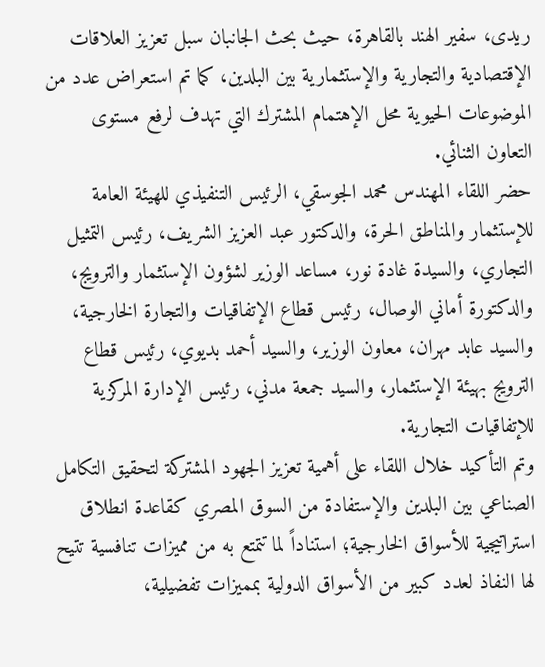ريدى، سفير الهند بالقاهرة، حيث بحث الجانبان سبل تعزيز العلاقات الإقتصادية والتجارية والإستثمارية بين البلدين، كما تم استعراض عدد من الموضوعات الحيوية محل الإهتمام المشترك التي تهدف لرفع مستوى التعاون الثنائي.
حضر اللقاء المهندس محمد الجوسقي، الرئيس التنفيذي للهيئة العامة للإستثمار والمناطق الحرة، والدكتور عبد العزيز الشريف، رئيس التمثيل التجاري، والسيدة غادة نور، مساعد الوزير لشؤون الإستثمار والترويج، والدكتورة أماني الوصال، رئيس قطاع الإتفاقيات والتجارة الخارجية، والسيد عابد مهران، معاون الوزير، والسيد أحمد بديوي، رئيس قطاع الترويج بهيئة الإستثمار، والسيد جمعة مدني، رئيس الإدارة المركزية للإتفاقيات التجارية.
وتم التأكيد خلال اللقاء على أهمية تعزيز الجهود المشتركة لتحقيق التكامل الصناعي بين البلدين والإستفادة من السوق المصري كقاعدة انطلاق استراتيجية للأسواق الخارجية؛ استناداً لما تتمتع به من مميزات تنافسية تتيح لها النفاذ لعدد كبير من الأسواق الدولية بمميزات تفضيلية،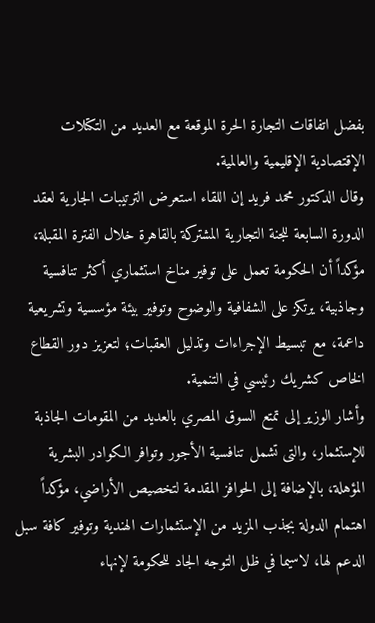بفضل اتفاقات التجارة الحرة الموقعة مع العديد من التكتلات الإقتصادية الإقليمية والعالمية.
وقال الدكتور محمد فريد إن اللقاء استعرض الترتيبات الجارية لعقد الدورة السابعة للجنة التجارية المشتركة بالقاهرة خلال الفترة المقبلة، مؤكداً أن الحكومة تعمل على توفير مناخ استثماري أكثر تنافسية وجاذبية، يرتكز على الشفافية والوضوح وتوفير بيئة مؤسسية وتشريعية داعمة، مع تبسيط الإجراءات وتذليل العقبات؛ لتعزيز دور القطاع الخاص كشريك رئيسي في التنمية.
وأشار الوزير إلى تمتع السوق المصري بالعديد من المقومات الجاذبة للإستثمار، والتى تشمل تنافسية الأجور وتوافر الكوادر البشرية المؤهلة، بالإضافة إلى الحوافز المقدمة لتخصيص الأراضي، مؤكداً اهتمام الدولة بجذب المزيد من الإستثمارات الهندية وتوفير كافة سبل الدعم لها، لاسيما في ظل التوجه الجاد للحكومة لإنهاء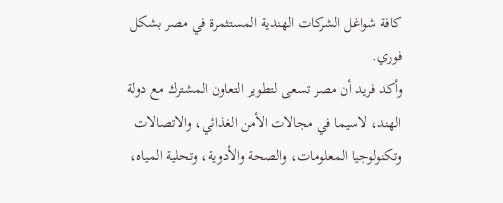كافة شواغل الشركات الهندية المستثمرة في مصر بشكل فوري.
وأكد فريد أن مصر تسعى لتطوير التعاون المشترك مع دولة الهند، لاسيما في مجالات الأمن الغذائي، والاتصالات وتكنولوجيا المعلومات، والصحة والأدوية، وتحلية المياه،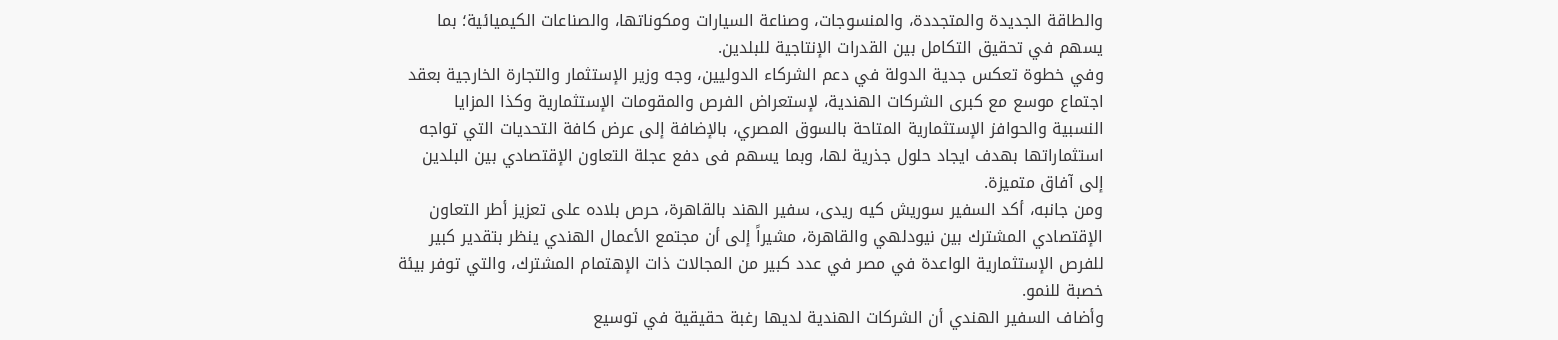والطاقة الجديدة والمتجددة، والمنسوجات، وصناعة السيارات ومكوناتها، والصناعات الكيميائية؛ بما يسهم في تحقيق التكامل بين القدرات الإنتاجية للبلدين.
وفي خطوة تعكس جدية الدولة في دعم الشركاء الدوليين، وجه وزير الإستثمار والتجارة الخارجية بعقد اجتماع موسع مع كبرى الشركات الهندية، لإستعراض الفرص والمقومات الإستثمارية وكذا المزايا النسبية والحوافز الإستثمارية المتاحة بالسوق المصري، بالإضافة إلى عرض كافة التحديات التي تواجه استثماراتها بهدف ايجاد حلول جذرية لها، وبما يسهم فى دفع عجلة التعاون الإقتصادي بين البلدين إلى آفاق متميزة.
ومن جانبه، أكد السفير سوريش كيه ريدى، سفير الهند بالقاهرة، حرص بلاده على تعزيز أطر التعاون الإقتصادي المشترك بين نيودلهي والقاهرة، مشيراً إلى أن مجتمع الأعمال الهندي ينظر بتقدير كبير للفرص الإستثمارية الواعدة في مصر في عدد كبير من المجالات ذات الإهتمام المشترك، والتي توفر بيئة خصبة للنمو.
وأضاف السفير الهندي أن الشركات الهندية لديها رغبة حقيقية في توسيع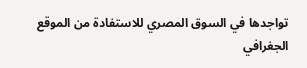تواجدها في السوق المصري للاستفادة من الموقع الجغرافي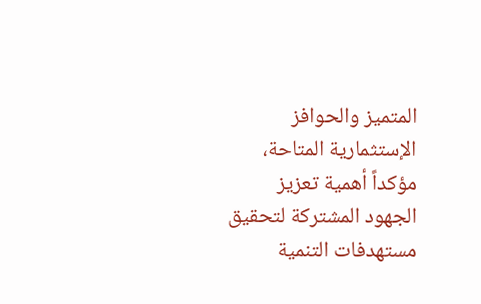المتميز والحوافز الإستثمارية المتاحة، مؤكداً أهمية تعزيز الجهود المشتركة لتحقيق مستهدفات التنمية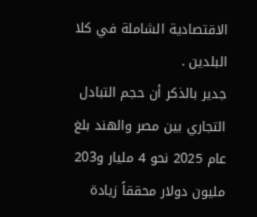الاقتصادية الشاملة في كلا البلدين .
جدير بالذكر أن حجم التبادل التجاري بين مصر والهند بلغ عام 2025 نحو 4 مليار و203 مليون دولار محققاً زيادة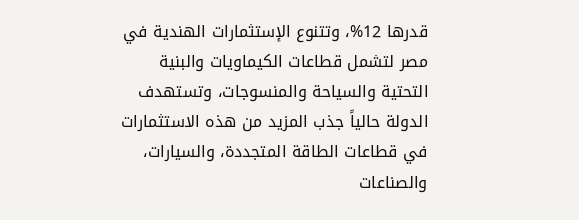قدرها 12%، وتتنوع الإستثمارات الهندية في مصر لتشمل قطاعات الكيماويات والبنية التحتية والسياحة والمنسوجات، وتستهدف الدولة حالياً جذب المزيد من هذه الاستثمارات في قطاعات الطاقة المتجددة، والسيارات، والصناعات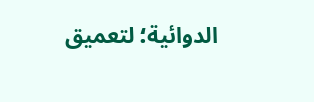الدوائية؛ لتعميق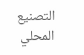التصنيع المحلي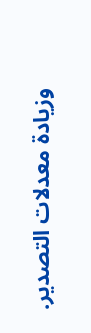وزيادة معدلات التصدير.